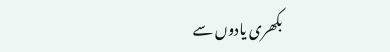بکھری یادوں سے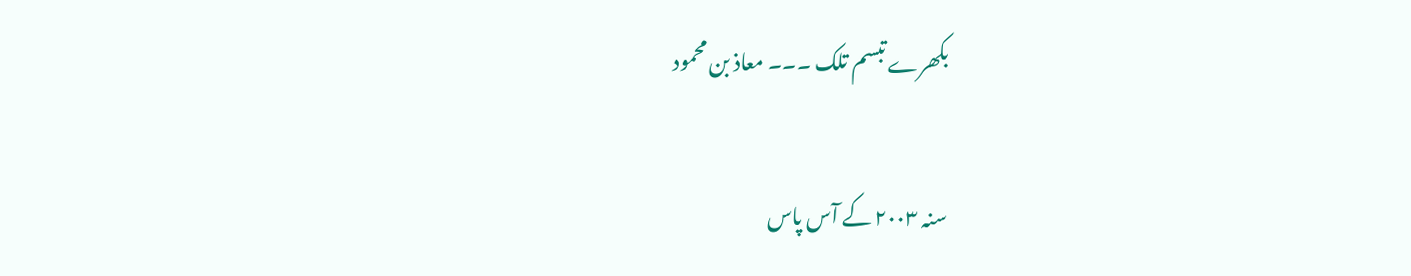بکھرے تبسم تلک ۔۔۔ معاذ بن محمود

سنہ ۲۰۰۳ کے آس پاس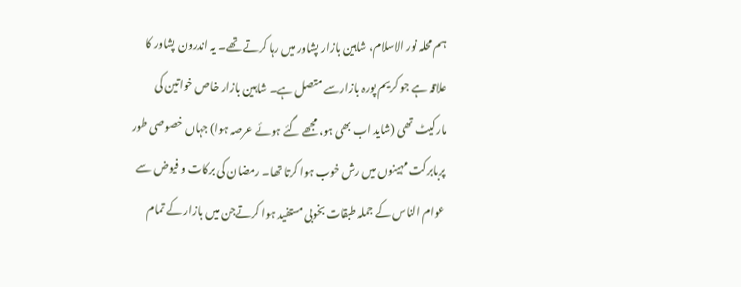ہم محلہ نور الاسلام، شاہین بازار پشاور میں رہا کرتے تھے۔ یہ اندرون پشاور کا علاقہ ہے جو کریم پورہ بازارسے متصل ہے۔ شاہین بازار خاص خواتین کی مارکیٹ تھی (شاید اب بھی ہو، مجھے گئے ہوئے عرصہ ہوا) جہاں خصوصی طور پربابرکت مہینوں میں رش خوب ہوا کرتا تھا۔ رمضان کی برکات و فیوض سے عوام الناس کے جملہ طبقات بخوبی مستفید ہوا کرتےجن میں بازار کے تمام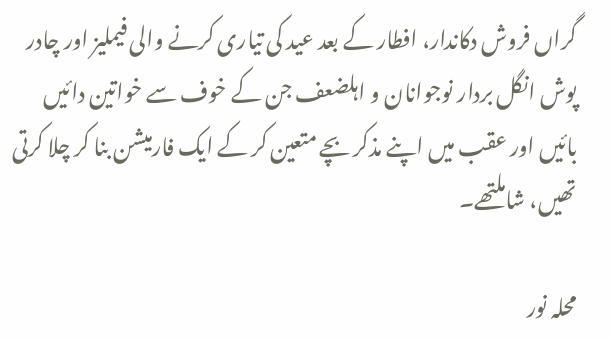گراں فروش دکاندار، افطار کے بعد عید کی تیاری کرنے والی فیملیز اور چادر پوش انگل بردار نوجوانان و اہلضعف جن کے خوف سے خواتین دائیں بائیں اور عقب میں اپنے مذکر بچے متعین کر کے ایک فارمیشن بنا کر چلا کرتی تھیں، شاملتھے۔

محلہ نور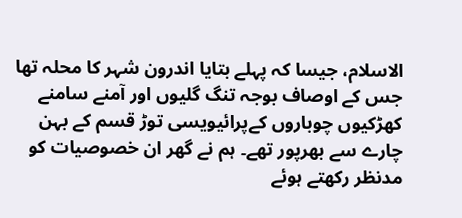الاسلام، جیسا کہ پہلے بتایا اندرون شہر کا محلہ تھا جس کے اوصاف بوجہ تنگ گلیوں اور آمنے سامنے کھڑکیوں چوباروں کےپرائیویسی توڑ قسم کے بہن چارے سے بھرپور تھے۔ ہم نے گھر ان خصوصیات کو مدنظر رکھتے ہوئے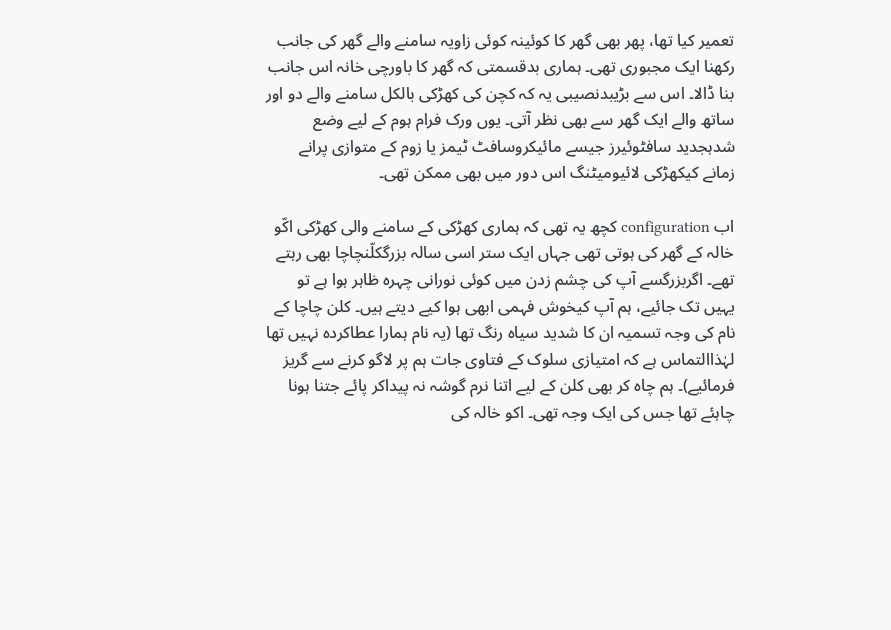تعمیر کیا تھا، پھر بھی گھر کا کوئینہ کوئی زاویہ سامنے والے گھر کی جانب رکھنا ایک مجبوری تھی۔ ہماری بدقسمتی کہ گھر کا باورچی خانہ اس جانب بنا ڈالا۔ اس سے بڑیبدنصیبی یہ کہ کچن کی کھڑکی بالکل سامنے والے دو اور ساتھ والے ایک گھر سے بھی نظر آتی۔ یوں ورک فرام ہوم کے لیے وضع شدہجدید سافٹوئیرز جیسے مائیکروسافٹ ٹیمز یا زوم کے متوازی پرانے زمانے کیکھڑکی لائیومیٹنگ اس دور میں بھی ممکن تھی۔

اب configuration کچھ یہ تھی کہ ہماری کھڑکی کے سامنے والی کھڑکی اکّو خالہ کے گھر کی ہوتی تھی جہاں ایک ستر اسی سالہ بزرگکلّنچاچا بھی رہتے تھے۔ اگربزرگسے آپ کی چشم زدن میں کوئی نورانی چہرہ ظاہر ہوا ہے تو یہیں تک جائیے، ہم آپ کیخوش فہمی ابھی ہوا کیے دیتے ہیں۔ کلن چاچا کے نام کی وجہ تسمیہ ان کا شدید سیاہ رنگ تھا (یہ نام ہمارا عطاکردہ نہیں تھا لہٰذاالتماس ہے کہ امتیازی سلوک کے فتاوی جات ہم پر لاگو کرنے سے گریز فرمائیے)۔ ہم چاہ کر بھی کلن کے لیے اتنا نرم گوشہ نہ پیداکر پائے جتنا ہونا چاہئے تھا جس کی ایک وجہ تھی۔ اکو خالہ کی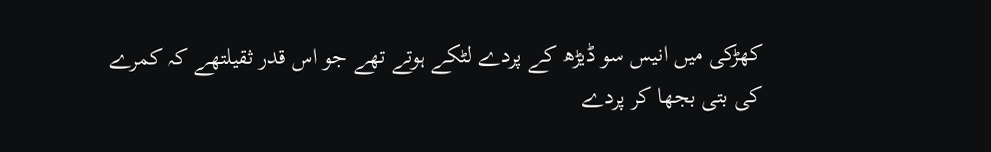کھڑکی میں انیس سو ڈیڑھ کے پردے لٹکے ہوتے تھے جو اس قدر ثقیلتھے کہ کمرے کی بتی بجھا کر پردے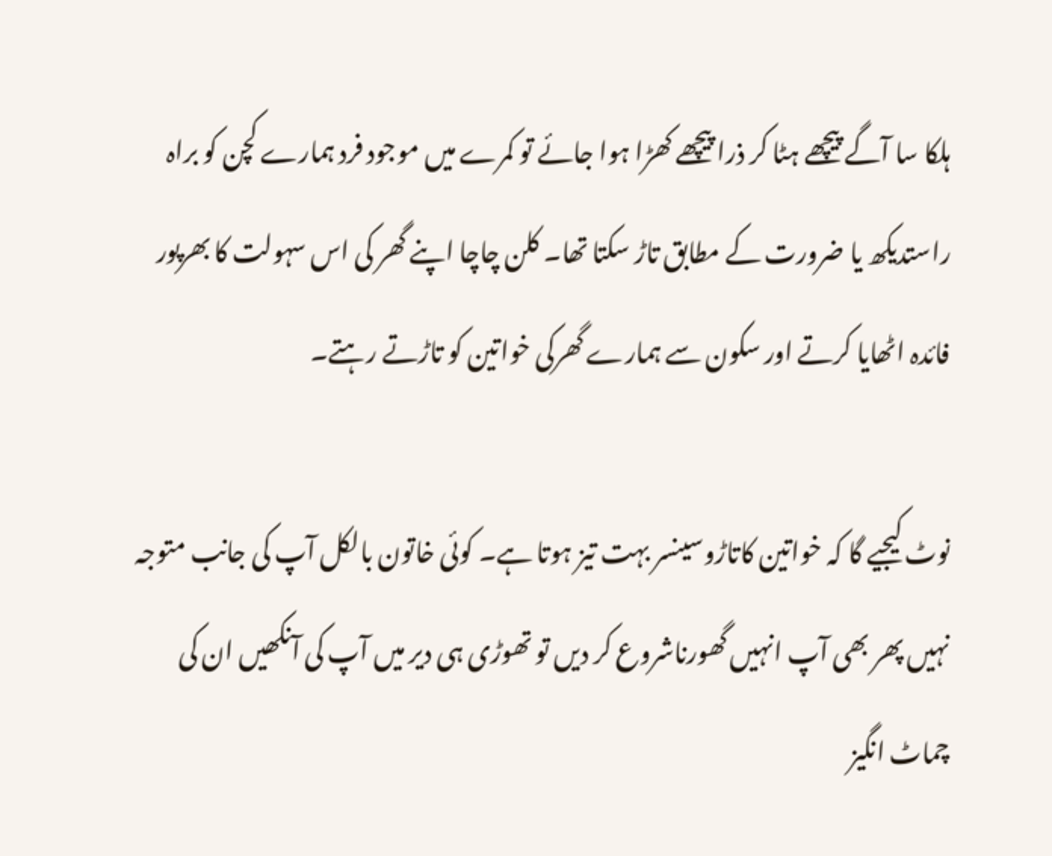ہلکا سا آگے پیچھے ہٹا کر ذرا پیچھے کھڑا ہوا جائے تو کمرے میں موجود فرد ہمارے کچن کو براہ راستدیکھ یا ضرورت کے مطابق تاڑ سکتا تھا۔ کلن چاچا اپنے گھر کی اس سہولت کا بھرپور فائدہ اٹھایا کرتے اور سکون سے ہمارے گھرکی خواتین کو تاڑتے رہتے۔

نوٹ کیجیے گا کہ خواتین کاتاڑوسینسر بہت تیز ہوتا ہے۔ کوئی خاتون بالکل آپ کی جانب متوجہ نہیں پھر بھی آپ انہیں گھورناشروع کر دیں تو تھوڑی ہی دیر میں آپ کی آنکھیں ان کی چماٹ انگیز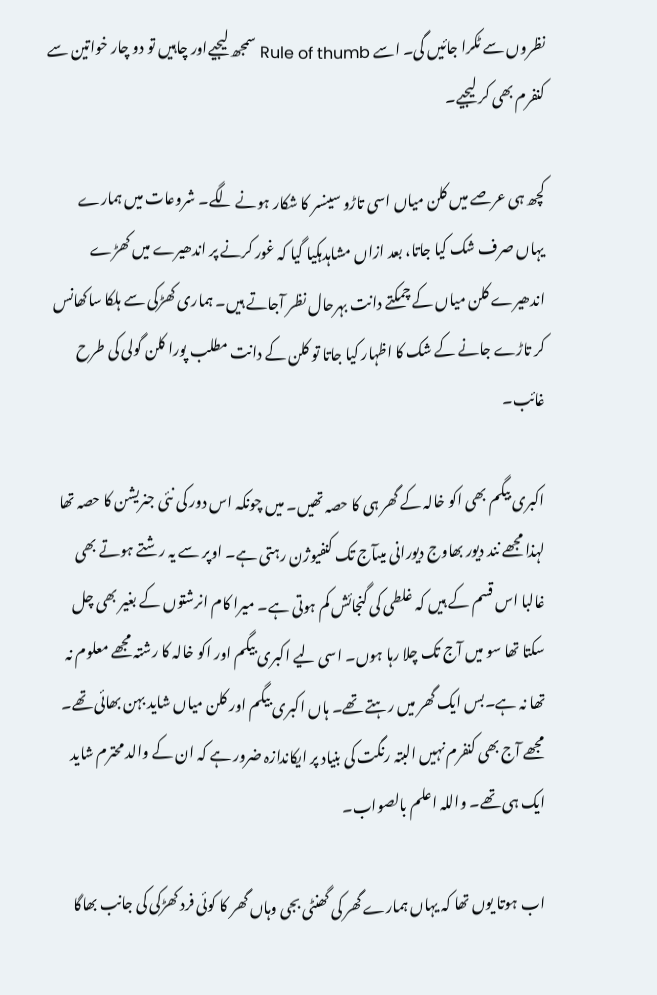نظروں سے ٹکرا جائیں گی۔ اسے Rule of thumb سمجھ لیجیےاور چاہیں تو دو چار خواتین سے کنفرم بھی کر لیجیے۔

کچھ ہی عرصے میں کلن میاں اسی تاڑو سینسر کا شکار ہونے لگے۔ شروعات میں ہمارے یہاں صرف شک کیا جاتا، بعد ازاں مشاہدہکیا گیا کہ غور کرنے پر اندھیرے میں کھڑے اندھیرے کلن میاں کے چمکتے دانت بہرحال نظر آجاتے ہیں۔ ہماری کھڑکی سے ہلکا ساکھانس کر تاڑے جانے کے شک کا اظہار کیا جاتا تو کلن کے دانت مطلب پورا کلن گولی کی طرح غائب۔

اکبری بیگم بھی اکو خالہ کے گھر ہی کا حصہ تھیں۔ میں چونکہ اس دور کی نئی جنریشن کا حصہ تھا لہذا مجھے نند دیور بھاوج دیورانی میںآج تک کنفیوژن رہتی ہے۔ اوپر سے یہ رشتے ہوتے بھی غالبا اس قسم کے ہیں کہ غلطی کی گنجائش کم ہوتی ہے۔ میرا کام انرشتوں کے بغیر بھی چل سکتا تھا سو میں آج تک چلا رہا ہوں۔ اسی لیے اکبری بیگم اور اکو خالہ کا رشتہ مجھے معلوم نہ تھا نہ ہے۔بس ایک گھر میں رہتے تھے۔ ہاں اکبری بیگم اور کلن میاں شاید بہن بھائی تھے۔ مجھے آج بھی کنفرم نہیں البتہ رنگت کی بنیاد پر ایکاندازہ ضرور ہے کہ ان کے والد محترم شاید ایک ہی تھے۔ واللہ اعلم بالصواب۔

اب ہوتا یوں تھا کہ یہاں ہمارے گھر کی گھنٹی بجی وہاں گھر کا کوئی فرد کھڑکی کی جانب بھاگا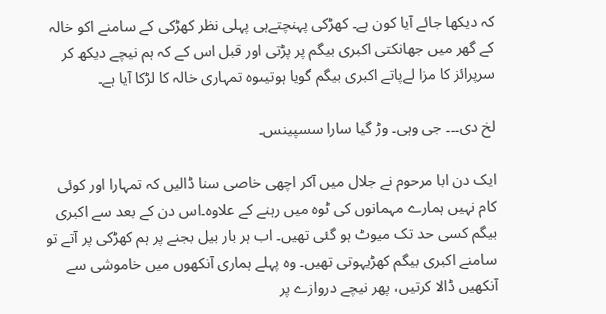کہ دیکھا جائے آیا کون ہے۔ کھڑکی پہنچتےہی پہلی نظر کھڑکی کے سامنے اکو خالہ کے گھر میں جھانکتی اکبری بیگم پر پڑتی اور قبل اس کے کہ ہم نیچے دیکھ کر سرپرائز کا مزا لےپاتے اکبری بیگم گویا ہوتیںوہ تمہاری خالہ کا لڑکا آیا ہے۔

لخ دی۔۔۔ جی وہی۔ وڑ گیا سارا سسپینس۔

ایک دن ابا مرحوم نے جلال میں آکر اچھی خاصی سنا ڈالیں کہ تمہارا اور کوئی کام نہیں ہمارے مہمانوں کی ٹوہ میں رہنے کے علاوہ۔اس دن کے بعد سے اکبری بیگم کسی حد تک میوٹ ہو گئی تھیں۔ اب ہر بار بیل بجنے پر ہم کھڑکی پر آتے تو سامنے اکبری بیگم کھڑیہوتی تھیں۔ وہ پہلے ہماری آنکھوں میں خاموشی سے آنکھیں ڈالا کرتیں، پھر نیچے دروازے پر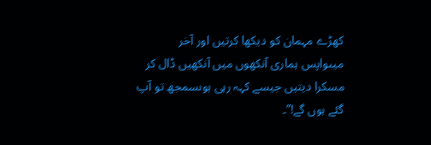کھڑے مہمان کو دیکھا کرتیں اور آخر میںواپس ہماری آنکھوں میں آنکھیں ڈال کر مسکرا دیتیں جیسے کہہ رہی ہوںسمجھ تو آپ گئے ہوں گے!”۔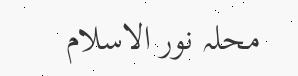محلہ نور الاسلام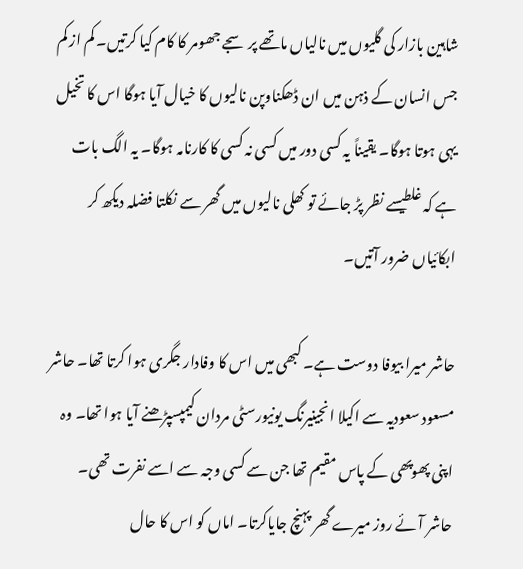شاہین بازار کی گلیوں میں نالیاں ماتھے پر سجے جھومر کا کام کیا کرتیں۔ کم از کم جس انسان کے ذہن میں ان ڈھکناوپن نالیوں کا خیال آیا ہوگا اس کا تخیل یہی ہوتا ہوگا۔ یقیناً یہ کسی دور میں کسی نہ کسی کا کارنامہ ہوگا۔ یہ الگ بات ہے کہ غلطیسے نظر پڑ جائے تو کھلی نالیوں میں گھر سے نکلتا فضلہ دیکھ کر ابکائیاں ضرور آتیں۔

حاشر میرا بیوفا دوست ہے۔ کبھی میں اس کا وفادار جگری ہوا کرتا تھا۔ حاشر مسعود سعودیہ سے اکیلا انجینیرنگ یونیورسٹی مردان کیمپسپڑھنے آیا ہوا تھا۔ وہ اپنی پھوپھی کے پاس مقیم تھا جن سے کسی وجہ سے اسے نفرت تھی۔ حاشر آئے روز میرے گھر پہنچ جایاکرتا۔ اماں کو اس کا حال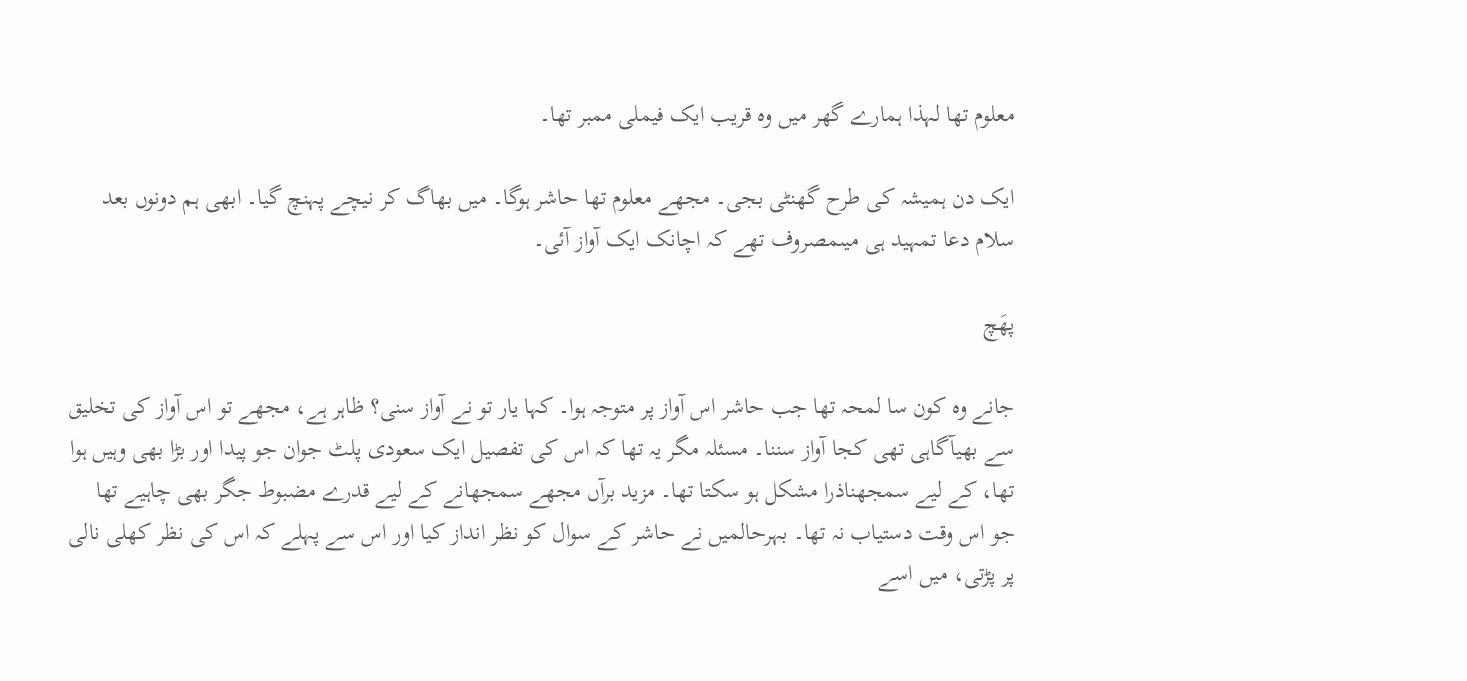معلوم تھا لہذا ہمارے گھر میں وہ قریب ایک فیملی ممبر تھا۔

ایک دن ہمیشہ کی طرح گھنٹی بجی۔ مجھے معلوم تھا حاشر ہوگا۔ میں بھاگ کر نیچے پہنچ گیا۔ ابھی ہم دونوں بعد سلام دعا تمہید ہی میںمصروف تھے کہ اچانک ایک آواز آئی۔

پھَچ

جانے وہ کون سا لمحہ تھا جب حاشر اس آواز پر متوجہ ہوا۔ کہا یار تو نے آواز سنی؟ ظاہر ہے، مجھے تو اس آواز کی تخلیق سے بھیآگاہی تھی کجا آواز سننا۔ مسئلہ مگر یہ تھا کہ اس کی تفصیل ایک سعودی پلٹ جوان جو پیدا اور بڑا بھی وہیں ہوا تھا، کے لیے سمجھناذرا مشکل ہو سکتا تھا۔ مزید برآں مجھے سمجھانے کے لیے قدرے مضبوط جگر بھی چاہیے تھا جو اس وقت دستیاب نہ تھا۔ بہرحالمیں نے حاشر کے سوال کو نظر انداز کیا اور اس سے پہلے کہ اس کی نظر کھلی نالی پر پڑتی، میں اسے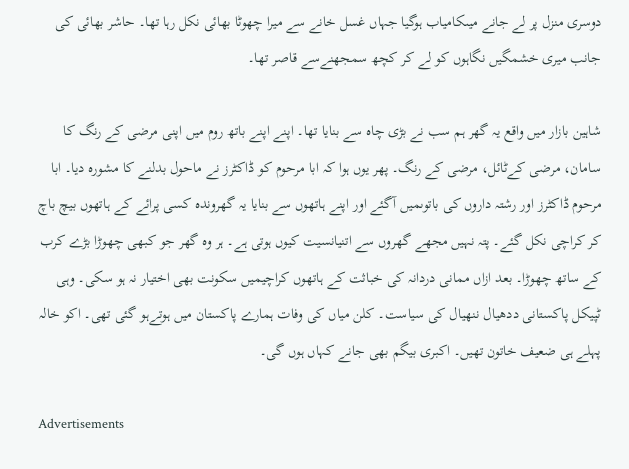دوسری منزل پر لے جانے میںکامیاب ہوگیا جہاں غسل خانے سے میرا چھوٹا بھائی نکل رہا تھا۔ حاشر بھائی کی جانب میری خشمگیں نگاہوں کو لے کر کچھ سمجھنےسے قاصر تھا۔

شاہین بازار میں واقع یہ گھر ہم سب نے بڑی چاہ سے بنایا تھا۔ اپنے اپنے باتھ روم میں اپنی مرضی کے رنگ کا سامان، مرضی کےٹائل، مرضی کے رنگ۔ پھر یوں ہوا کہ ابا مرحوم کو ڈاکٹرز نے ماحول بدلنے کا مشورہ دیا۔ ابا مرحوم ڈاکٹرز اور رشتہ داروں کی باتوںمیں آگئے اور اپنے ہاتھوں سے بنایا یہ گھروندہ کسی پرائے کے ہاتھوں بیچ باچ کر کراچی نکل گئے۔ پتہ نہیں مجھے گھروں سے اتنیانسیت کیوں ہوتی ہے۔ ہر وہ گھر جو کبھی چھوڑا بڑے کرب کے ساتھ چھوڑا۔ بعد ازاں ممانی دردانہ کی خباثت کے ہاتھوں کراچیمیں سکونت بھی اختیار نہ ہو سکی۔ وہی ٹپیکل پاکستانی ددھیال ننھیال کی سیاست۔ کلن میاں کی وفات ہمارے پاکستان میں ہوتےہو گئی تھی۔ اکو خالہ پہلے ہی ضعیف خاتون تھیں۔ اکبری بیگم بھی جانے کہاں ہوں گی۔

Advertisements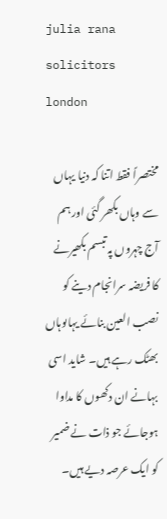julia rana solicitors london

مختصراً فقط اتنا کہ دنیا یہاں سے وہاں بکھر گئی اور ہم آج چہروں پہ تبسم بکھیرنے کا فریضہ سرانجام دینے کو نصب العین بنائے یہاںوہاں بھٹک رہے ہیں۔ شاید اسی بہانے ان دکھوں کا مداوا ہوجائے جو ذات نے ضمیر کو ایک عرصہ دیے ہیں۔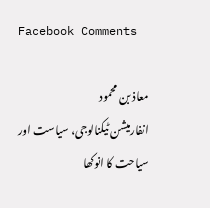Facebook Comments

معاذ بن محمود
انفارمیشن ٹیکنالوجی، سیاست اور سیاحت کا انوکھا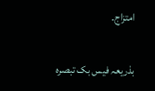امتزاج۔

بذریعہ فیس بک تبصرہ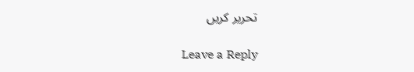تحریر کریں

Leave a Reply